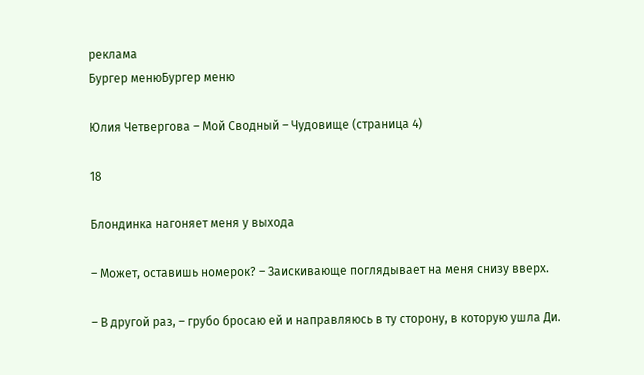реклама
Бургер менюБургер меню

Юлия Четвергова – Мой Сводный – Чудовище (страница 4)

18

Блондинка нагоняет меня у выхода

– Может, оставишь номерок? – Заискивающе поглядывает на меня снизу вверх.

– В другой раз, – грубо бросаю ей и направляюсь в ту сторону, в которую ушла Ди.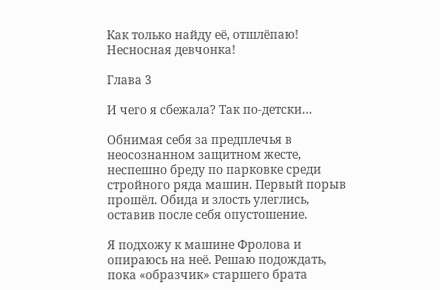Как только найду её, отшлёпаю! Несносная девчонка!

Глава 3

И чего я сбежала? Так по-детски…

Обнимая себя за предплечья в неосознанном защитном жесте, неспешно бреду по парковке среди стройного ряда машин. Первый порыв прошёл. Обида и злость улеглись, оставив после себя опустошение.

Я подхожу к машине Фролова и опираюсь на неё. Решаю подождать, пока «образчик» старшего брата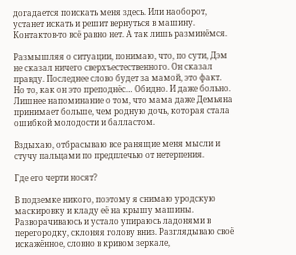догадается поискать меня здесь. Или наоборот, устанет искать и решит вернуться в машину. Контактов-то всё равно нет. А так лишь разминёмся.

Размышляя о ситуации, понимаю, что, по сути, Дэм не сказал ничего сверхъестественного. Он сказал правду. Последнее слово будет за мамой, это факт. Но то, как он это преподнёс… Обидно. И даже больно. Лишнее напоминание о том, что мама даже Демьяна принимает больше, чем родную дочь, которая стала ошибкой молодости и балластом.

Вздыхаю, отбрасываю все ранящие меня мысли и стучу пальцами по предплечью от нетерпения.

Где его черти носят?

В подземке никого, поэтому я снимаю уродскую маскировку и кладу её на крышу машины. Разворачиваюсь и устало упираюсь ладонями в перегородку, склоняя голову вниз. Разглядываю своё искажённое, словно в кривом зеркале,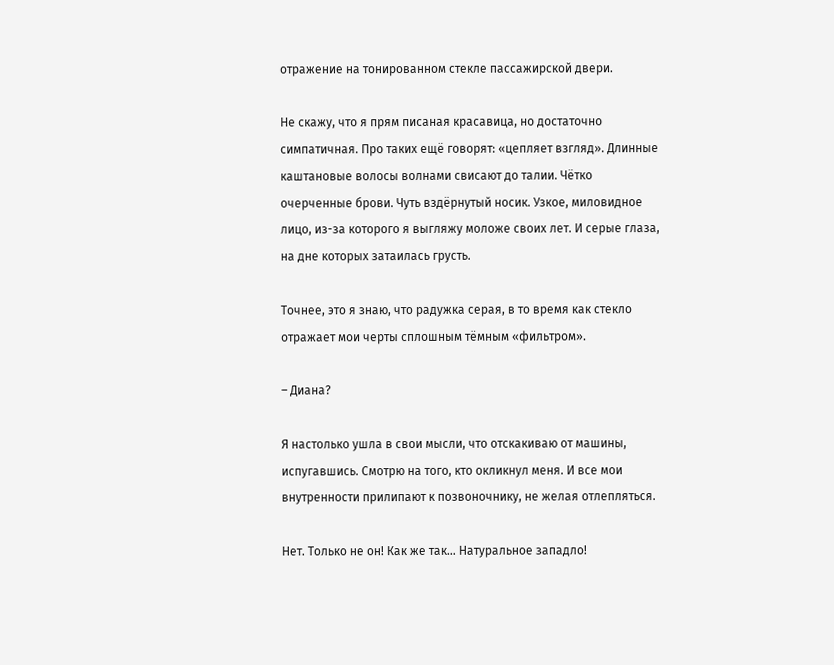отражение на тонированном стекле пассажирской двери.

Не скажу, что я прям писаная красавица, но достаточно симпатичная. Про таких ещё говорят: «цепляет взгляд». Длинные каштановые волосы волнами свисают до талии. Чётко очерченные брови. Чуть вздёрнутый носик. Узкое, миловидное лицо, из-за которого я выгляжу моложе своих лет. И серые глаза, на дне которых затаилась грусть.

Точнее, это я знаю, что радужка серая, в то время как стекло отражает мои черты сплошным тёмным «фильтром».

– Диана?

Я настолько ушла в свои мысли, что отскакиваю от машины, испугавшись. Смотрю на того, кто окликнул меня. И все мои внутренности прилипают к позвоночнику, не желая отлепляться.

Нет. Только не он! Как же так… Натуральное западло!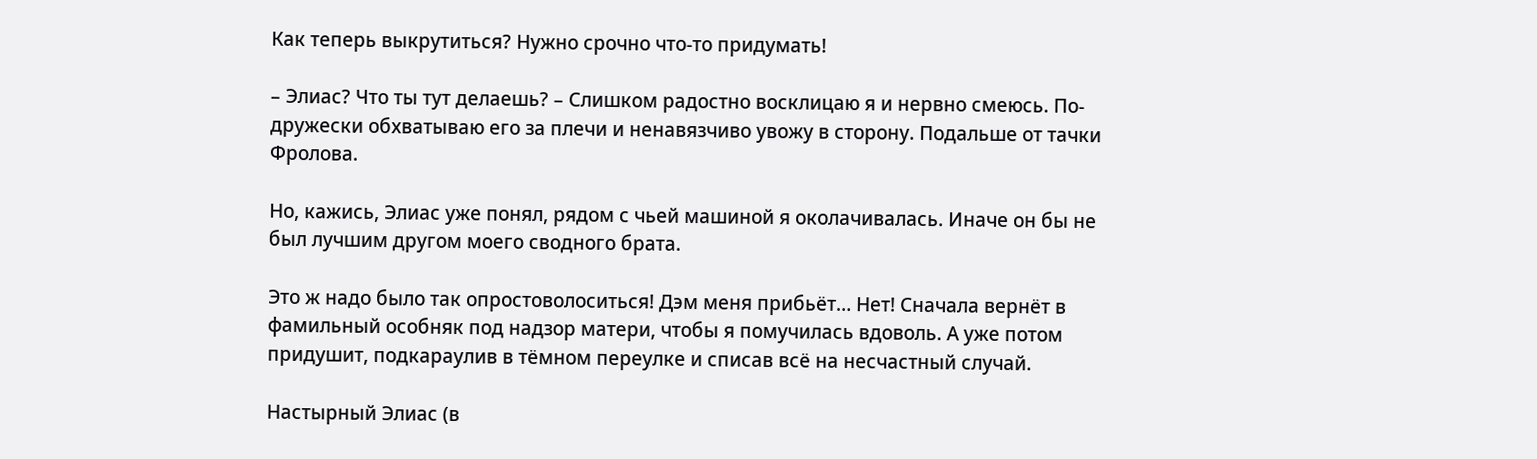Как теперь выкрутиться? Нужно срочно что-то придумать!

– Элиас? Что ты тут делаешь? – Слишком радостно восклицаю я и нервно смеюсь. По-дружески обхватываю его за плечи и ненавязчиво увожу в сторону. Подальше от тачки Фролова.

Но, кажись, Элиас уже понял, рядом с чьей машиной я околачивалась. Иначе он бы не был лучшим другом моего сводного брата.

Это ж надо было так опростоволоситься! Дэм меня прибьёт… Нет! Сначала вернёт в фамильный особняк под надзор матери, чтобы я помучилась вдоволь. А уже потом придушит, подкараулив в тёмном переулке и списав всё на несчастный случай.

Настырный Элиас (в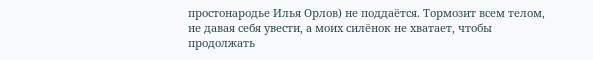простонародье Илья Орлов) не поддаётся. Тормозит всем телом, не давая себя увести, а моих силёнок не хватает, чтобы продолжать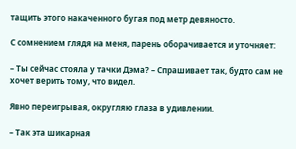тащить этого накаченного бугая под метр девяносто.

С сомнением глядя на меня, парень оборачивается и уточняет:

– Ты сейчас стояла у тачки Дэма? – Спрашивает так, будто сам не хочет верить тому, что видел.

Явно переигрывая, округляю глаза в удивлении.

– Так эта шикарная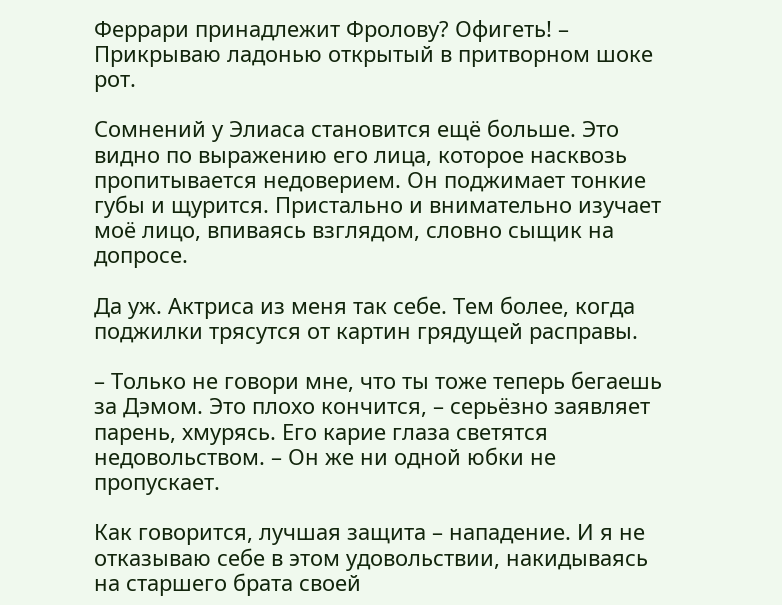Феррари принадлежит Фролову? Офигеть! – Прикрываю ладонью открытый в притворном шоке рот.

Сомнений у Элиаса становится ещё больше. Это видно по выражению его лица, которое насквозь пропитывается недоверием. Он поджимает тонкие губы и щурится. Пристально и внимательно изучает моё лицо, впиваясь взглядом, словно сыщик на допросе.

Да уж. Актриса из меня так себе. Тем более, когда поджилки трясутся от картин грядущей расправы.

– Только не говори мне, что ты тоже теперь бегаешь за Дэмом. Это плохо кончится, – серьёзно заявляет парень, хмурясь. Его карие глаза светятся недовольством. – Он же ни одной юбки не пропускает.

Как говорится, лучшая защита – нападение. И я не отказываю себе в этом удовольствии, накидываясь на старшего брата своей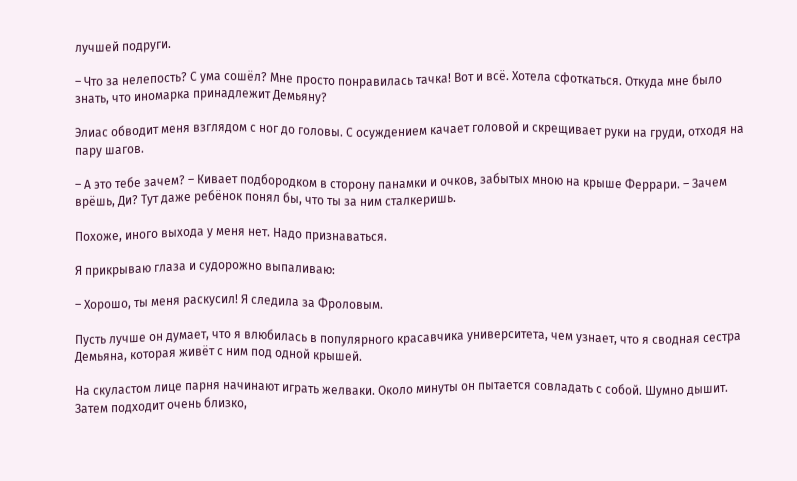лучшей подруги.

– Что за нелепость? С ума сошёл? Мне просто понравилась тачка! Вот и всё. Хотела сфоткаться. Откуда мне было знать, что иномарка принадлежит Демьяну?

Элиас обводит меня взглядом с ног до головы. С осуждением качает головой и скрещивает руки на груди, отходя на пару шагов.

– А это тебе зачем? – Кивает подбородком в сторону панамки и очков, забытых мною на крыше Феррари. – Зачем врёшь, Ди? Тут даже ребёнок понял бы, что ты за ним сталкеришь.

Похоже, иного выхода у меня нет. Надо признаваться.

Я прикрываю глаза и судорожно выпаливаю:

– Хорошо, ты меня раскусил! Я следила за Фроловым.

Пусть лучше он думает, что я влюбилась в популярного красавчика университета, чем узнает, что я сводная сестра Демьяна, которая живёт с ним под одной крышей.

На скуластом лице парня начинают играть желваки. Около минуты он пытается совладать с собой. Шумно дышит. Затем подходит очень близко,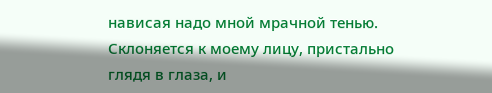нависая надо мной мрачной тенью. Склоняется к моему лицу, пристально глядя в глаза, и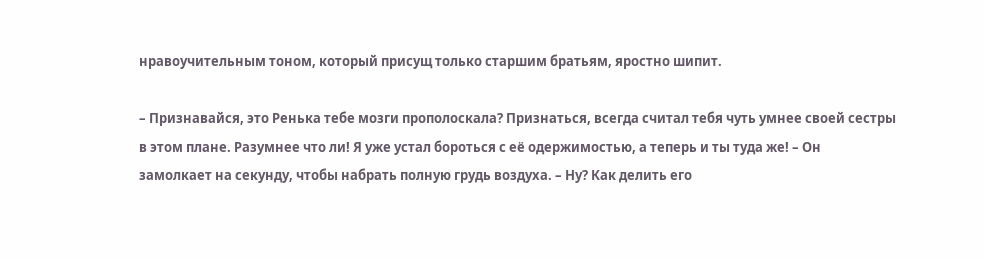нравоучительным тоном, который присущ только старшим братьям, яростно шипит.

– Признавайся, это Ренька тебе мозги прополоскала? Признаться, всегда считал тебя чуть умнее своей сестры в этом плане. Разумнее что ли! Я уже устал бороться с её одержимостью, а теперь и ты туда же! – Он замолкает на секунду, чтобы набрать полную грудь воздуха. – Ну? Как делить его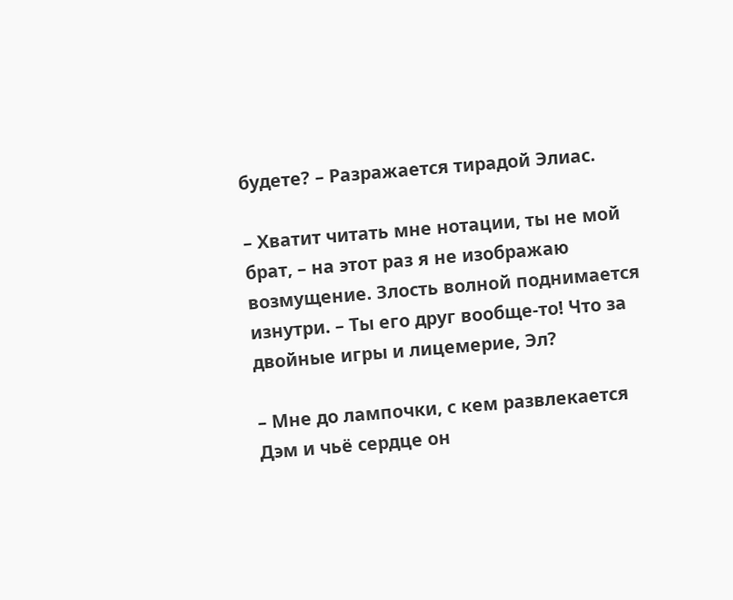будете? – Разражается тирадой Элиас.

– Хватит читать мне нотации, ты не мой брат, – на этот раз я не изображаю возмущение. Злость волной поднимается изнутри. – Ты его друг вообще-то! Что за двойные игры и лицемерие, Эл?

– Мне до лампочки, с кем развлекается Дэм и чьё сердце он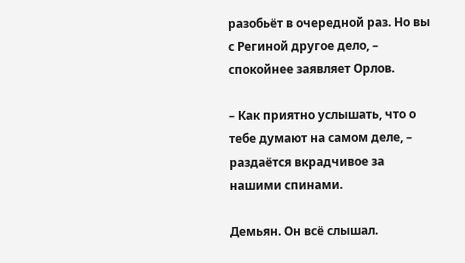разобьёт в очередной раз. Но вы с Региной другое дело, – спокойнее заявляет Орлов.

– Как приятно услышать, что о тебе думают на самом деле, – раздаётся вкрадчивое за нашими спинами.

Демьян. Он всё слышал.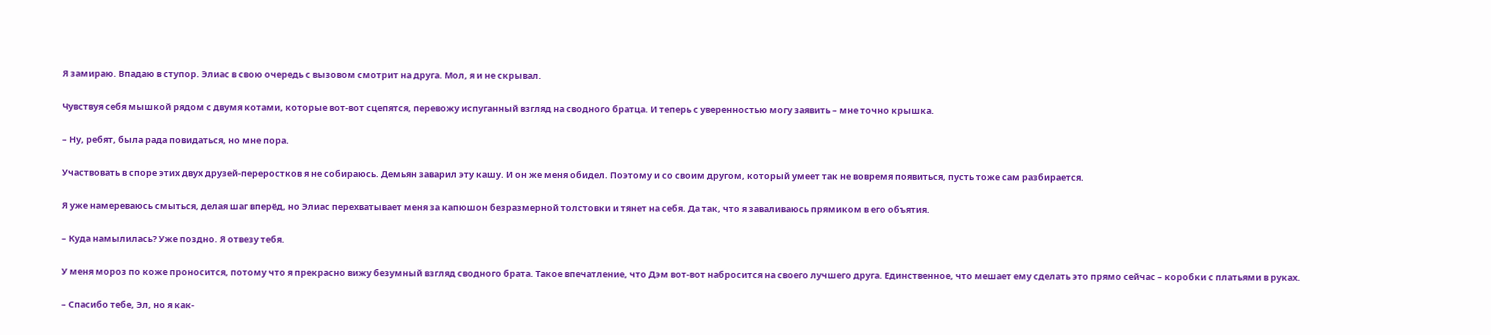Я замираю. Впадаю в ступор. Элиас в свою очередь с вызовом смотрит на друга. Мол, я и не скрывал.

Чувствуя себя мышкой рядом с двумя котами, которые вот-вот сцепятся, перевожу испуганный взгляд на сводного братца. И теперь с уверенностью могу заявить – мне точно крышка.

– Ну, ребят, была рада повидаться, но мне пора.

Участвовать в споре этих двух друзей-переростков я не собираюсь. Демьян заварил эту кашу. И он же меня обидел. Поэтому и со своим другом, который умеет так не вовремя появиться, пусть тоже сам разбирается.

Я уже намереваюсь смыться, делая шаг вперёд, но Элиас перехватывает меня за капюшон безразмерной толстовки и тянет на себя. Да так, что я заваливаюсь прямиком в его объятия.

– Куда намылилась? Уже поздно. Я отвезу тебя.

У меня мороз по коже проносится, потому что я прекрасно вижу безумный взгляд сводного брата. Такое впечатление, что Дэм вот-вот набросится на своего лучшего друга. Единственное, что мешает ему сделать это прямо сейчас – коробки с платьями в руках.

– Спасибо тебе, Эл, но я как-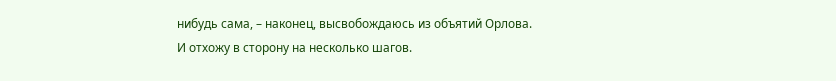нибудь сама, – наконец, высвобождаюсь из объятий Орлова. И отхожу в сторону на несколько шагов.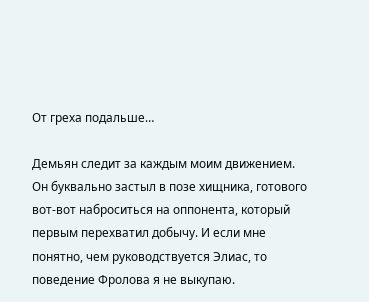От греха подальше…

Демьян следит за каждым моим движением. Он буквально застыл в позе хищника, готового вот-вот наброситься на оппонента, который первым перехватил добычу. И если мне понятно, чем руководствуется Элиас, то поведение Фролова я не выкупаю.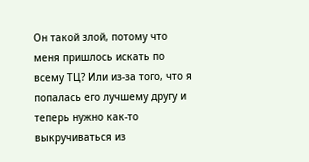Он такой злой, потому что меня пришлось искать по всему ТЦ? Или из-за того, что я попалась его лучшему другу и теперь нужно как-то выкручиваться из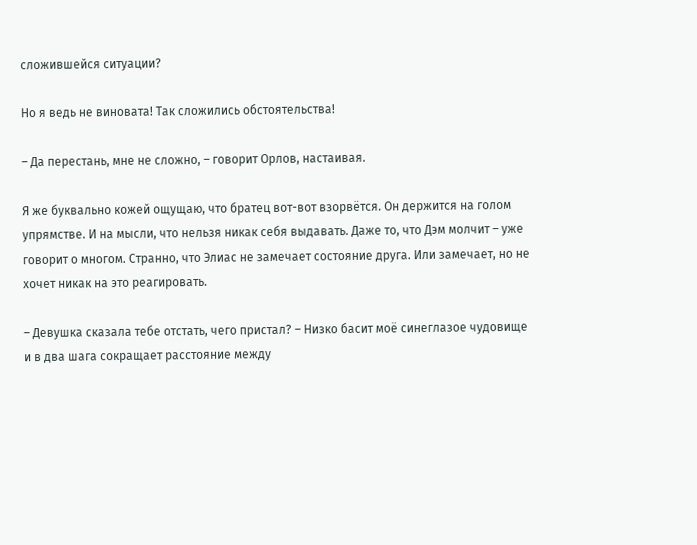сложившейся ситуации?

Но я ведь не виновата! Так сложились обстоятельства!

– Да перестань, мне не сложно, – говорит Орлов, настаивая.

Я же буквально кожей ощущаю, что братец вот-вот взорвётся. Он держится на голом упрямстве. И на мысли, что нельзя никак себя выдавать. Даже то, что Дэм молчит – уже говорит о многом. Странно, что Элиас не замечает состояние друга. Или замечает, но не хочет никак на это реагировать.

– Девушка сказала тебе отстать, чего пристал? – Низко басит моё синеглазое чудовище и в два шага сокращает расстояние между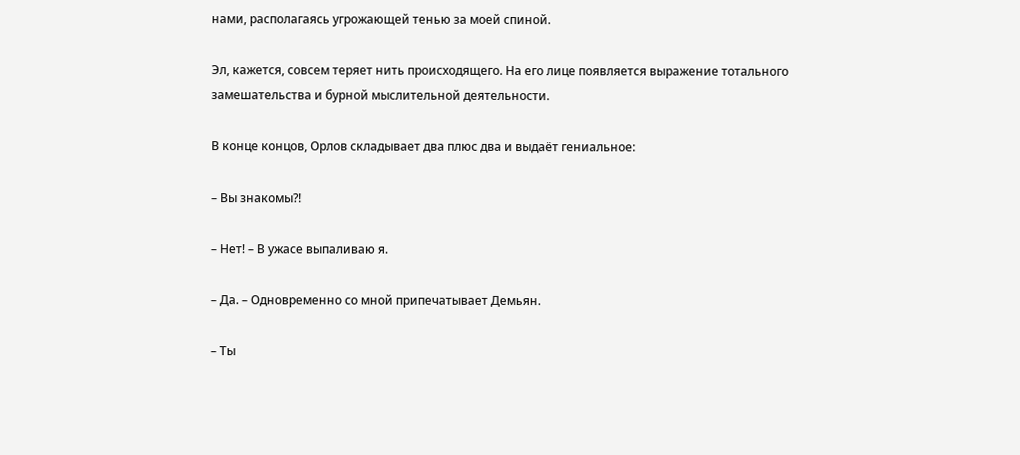нами, располагаясь угрожающей тенью за моей спиной.

Эл, кажется, совсем теряет нить происходящего. На его лице появляется выражение тотального замешательства и бурной мыслительной деятельности.

В конце концов, Орлов складывает два плюс два и выдаёт гениальное:

– Вы знакомы?!

– Нет! – В ужасе выпаливаю я.

– Да. – Одновременно со мной припечатывает Демьян.

– Ты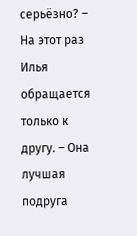серьёзно? – На этот раз Илья обращается только к другу. – Она лучшая подруга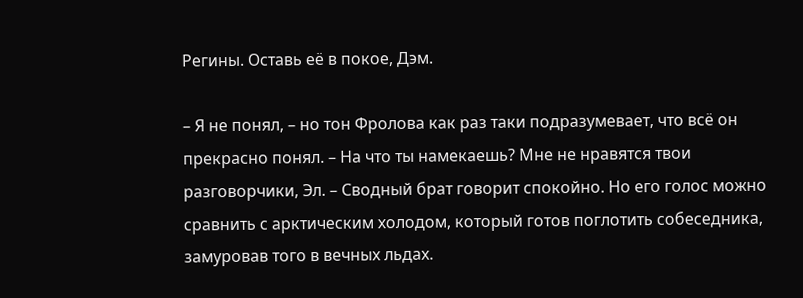Регины. Оставь её в покое, Дэм.

– Я не понял, – но тон Фролова как раз таки подразумевает, что всё он прекрасно понял. – На что ты намекаешь? Мне не нравятся твои разговорчики, Эл. – Сводный брат говорит спокойно. Но его голос можно сравнить с арктическим холодом, который готов поглотить собеседника, замуровав того в вечных льдах.